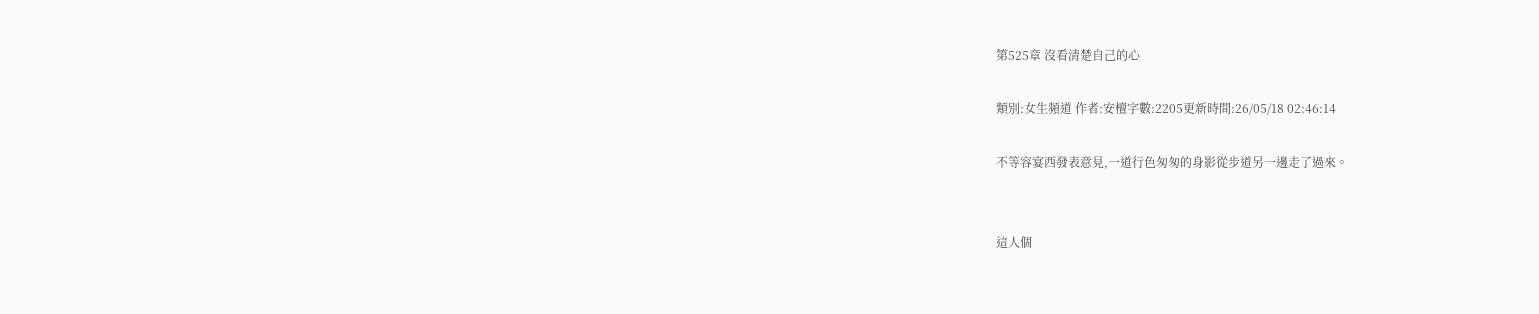第525章 沒看清楚自己的心

類別:女生頻道 作者:安檀字數:2205更新時間:26/05/18 02:46:14

不等容宴西發表意見,一道行色匆匆的身影從步道另一邊走了過來。


這人個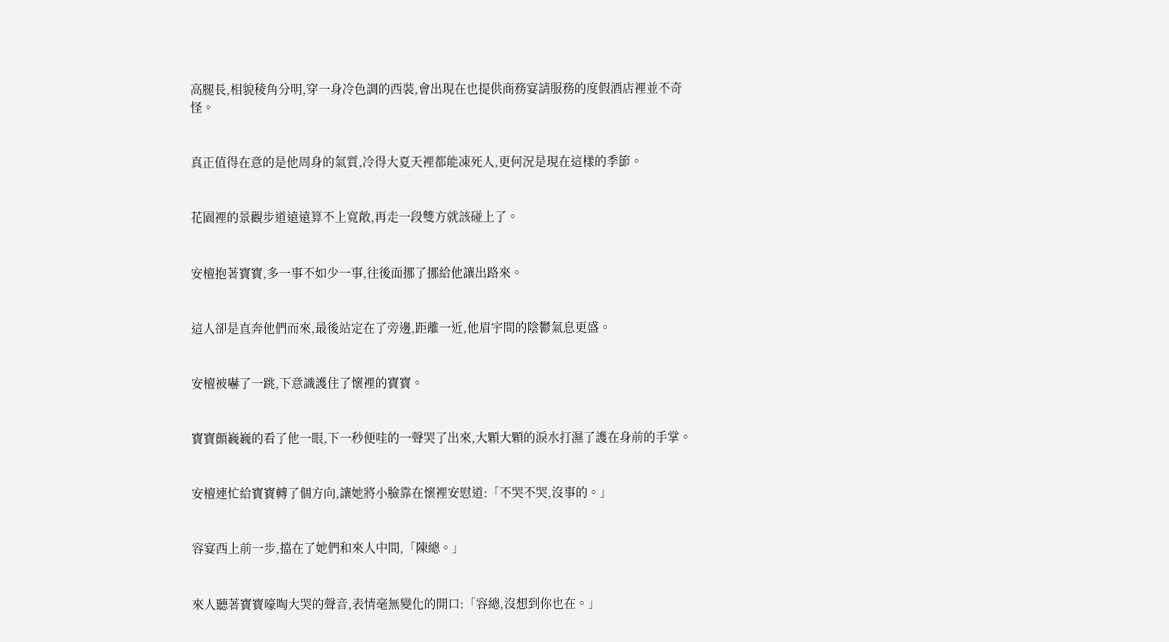高腿長,相貌稜角分明,穿一身冷色調的西裝,會出現在也提供商務宴請服務的度假酒店裡並不奇怪。


真正值得在意的是他周身的氣質,冷得大夏天裡都能凍死人,更何況是現在這樣的季節。


花園裡的景觀步道遠遠算不上寬敞,再走一段雙方就該碰上了。


安檀抱著寶寶,多一事不如少一事,往後面挪了挪給他讓出路來。


這人卻是直奔他們而來,最後站定在了旁邊,距離一近,他眉宇間的陰鬱氣息更盛。


安檀被嚇了一跳,下意識護住了懷裡的寶寶。


寶寶顫巍巍的看了他一眼,下一秒便哇的一聲哭了出來,大顆大顆的淚水打濕了護在身前的手掌。


安檀連忙給寶寶轉了個方向,讓她將小臉靠在懷裡安慰道:「不哭不哭,沒事的。」


容宴西上前一步,擋在了她們和來人中間,「陳總。」


來人聽著寶寶嚎啕大哭的聲音,表情毫無變化的開口:「容總,沒想到你也在。」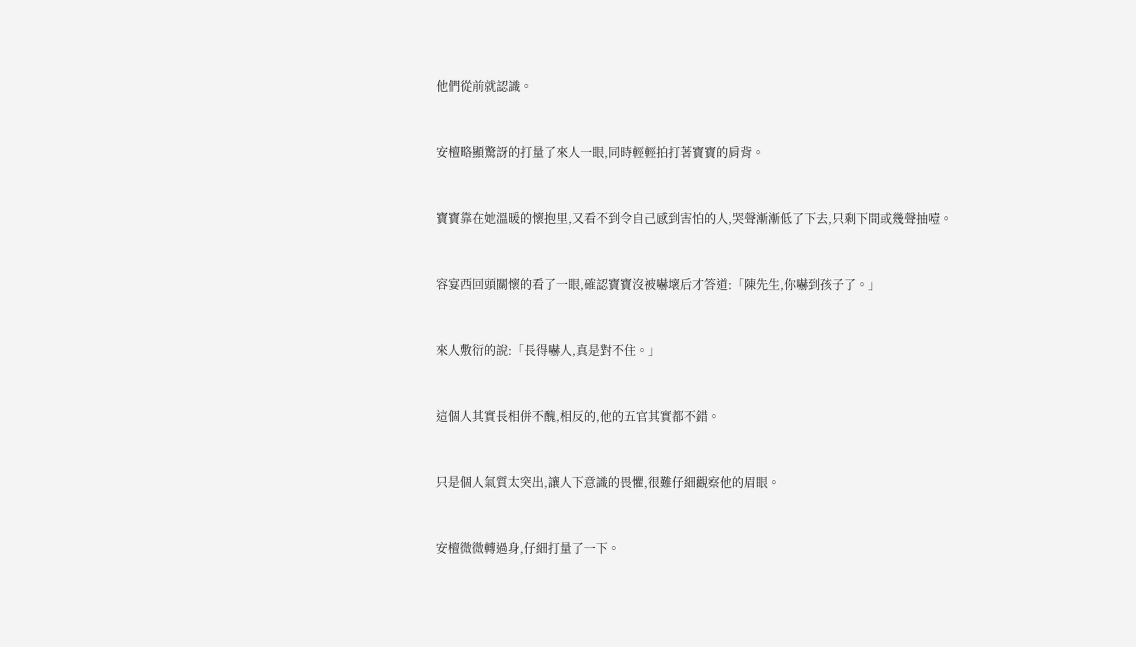他們從前就認識。


安檀略顯驚訝的打量了來人一眼,同時輕輕拍打著寶寶的肩背。


寶寶靠在她溫暖的懷抱里,又看不到令自己感到害怕的人,哭聲漸漸低了下去,只剩下間或幾聲抽噎。


容宴西回頭關懷的看了一眼,確認寶寶沒被嚇壞后才答道:「陳先生,你嚇到孩子了。」


來人敷衍的說:「長得嚇人,真是對不住。」


這個人其實長相併不醜,相反的,他的五官其實都不錯。


只是個人氣質太突出,讓人下意識的畏懼,很難仔細觀察他的眉眼。


安檀微微轉過身,仔細打量了一下。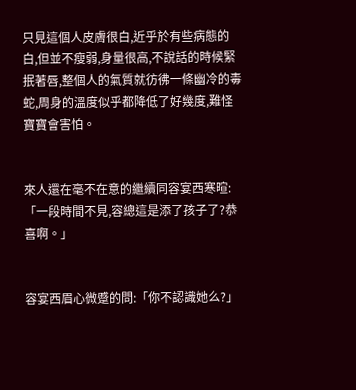只見這個人皮膚很白,近乎於有些病態的白,但並不瘦弱,身量很高,不說話的時候緊抿著唇,整個人的氣質就彷彿一條幽冷的毒蛇,周身的溫度似乎都降低了好幾度,難怪寶寶會害怕。


來人還在毫不在意的繼續同容宴西寒暄:「一段時間不見,容總這是添了孩子了?恭喜啊。」


容宴西眉心微蹙的問:「你不認識她么?」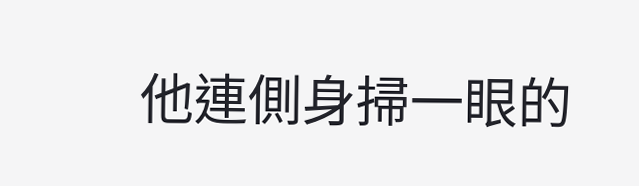他連側身掃一眼的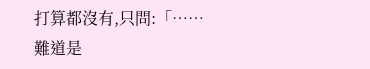打算都沒有,只問:「……難道是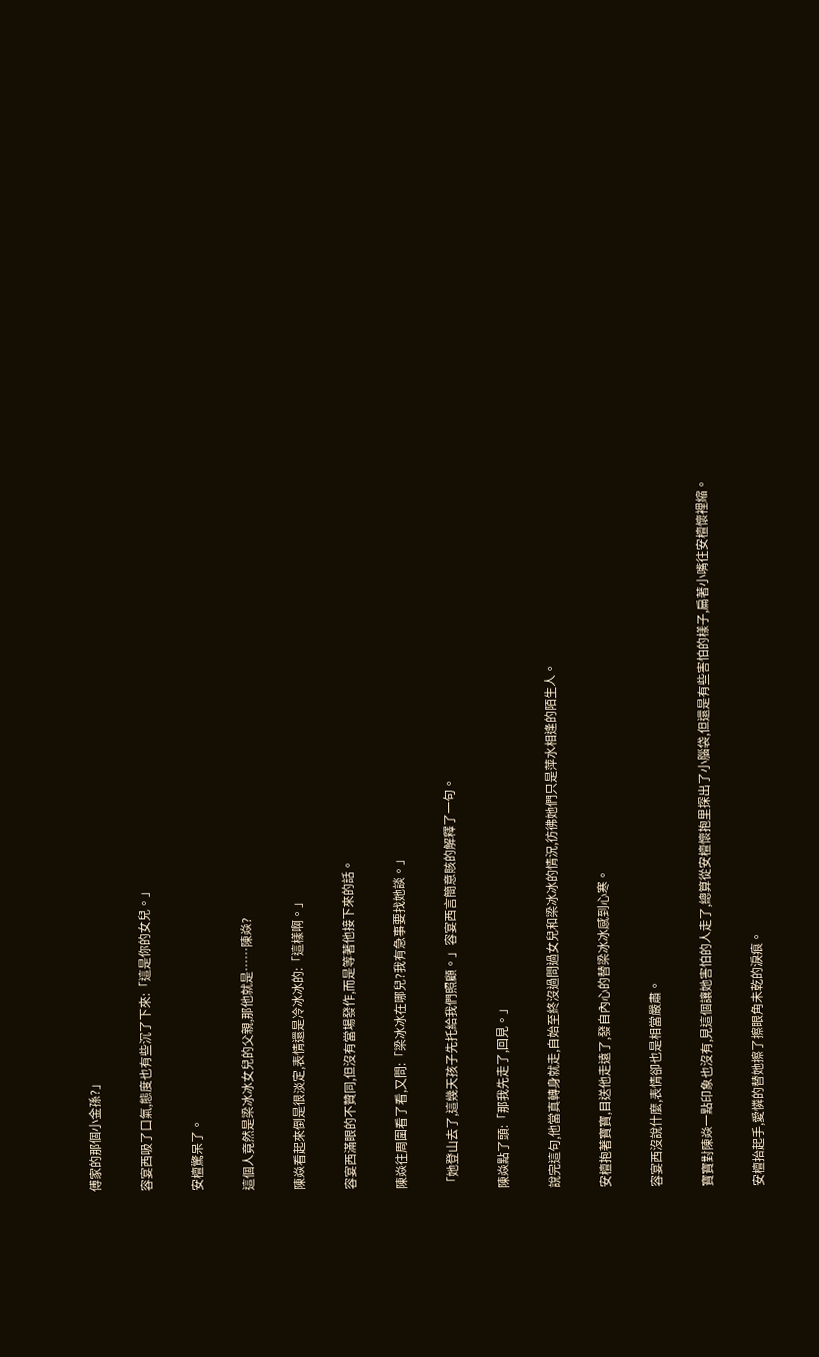傅家的那個小金孫?」


容宴西吸了口氣,態度也有些沉了下來:「這是你的女兒。」


安檀驚呆了。


這個人竟然是梁冰冰女兒的父親,那他就是……陳焱?


陳焱看起來倒是很淡定,表情還是冷冰冰的:「這樣啊。」


容宴西滿眼的不贊同,但沒有當場發作,而是等著他接下來的話。


陳焱往周圍看了看,又問:「梁冰冰在哪兒?我有急事要找她談。」


「她登山去了,這幾天孩子先托給我們照顧。」容宴西言簡意賅的解釋了一句。


陳焱點了頭:「那我先走了,回見。」


說完這句,他當真轉身就走,自始至終沒過問過女兒和梁冰冰的情況,彷彿她們只是萍水相逢的陌生人。


安檀抱著寶寶,目送他走遠了,發自內心的替梁冰冰感到心寒。


容宴西沒說什麼,表情卻也是相當嚴肅。


寶寶對陳焱一點印象也沒有,見這個讓她害怕的人走了,總算從安檀懷抱里探出了小腦袋,但還是有些害怕的樣子,扁著小嘴往安檀懷裡縮。


安檀抬起手,愛憐的替她擦了擦眼角未乾的淚痕。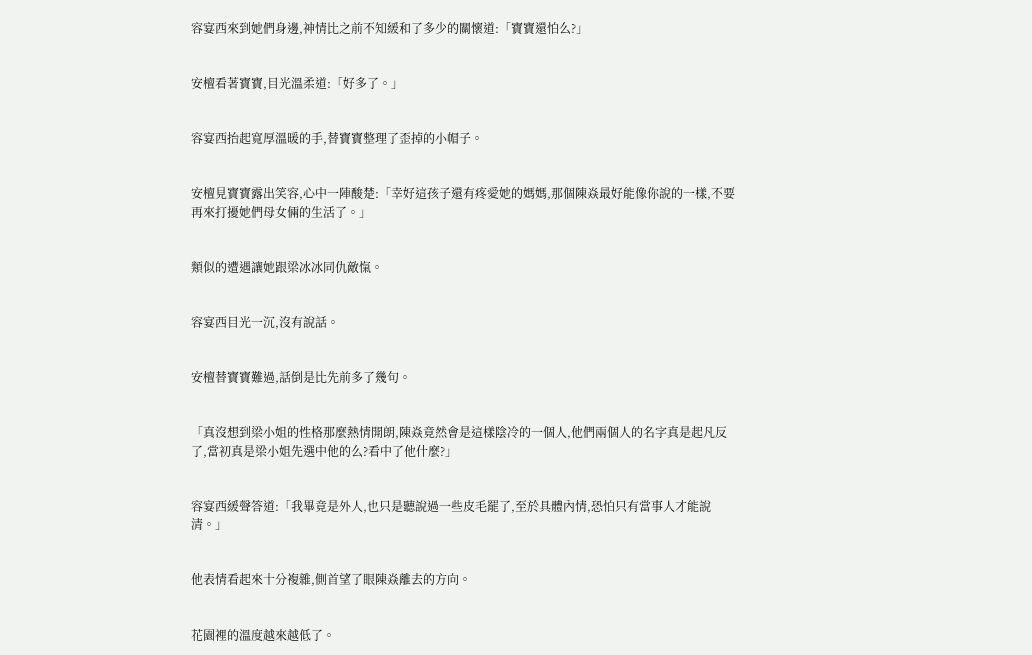容宴西來到她們身邊,神情比之前不知緩和了多少的關懷道:「寶寶還怕么?」


安檀看著寶寶,目光溫柔道:「好多了。」


容宴西抬起寬厚溫暖的手,替寶寶整理了歪掉的小帽子。


安檀見寶寶露出笑容,心中一陣酸楚:「幸好這孩子還有疼愛她的媽媽,那個陳焱最好能像你說的一樣,不要再來打擾她們母女倆的生活了。」


類似的遭遇讓她跟梁冰冰同仇敵愾。


容宴西目光一沉,沒有說話。


安檀替寶寶難過,話倒是比先前多了幾句。


「真沒想到梁小姐的性格那麼熱情開朗,陳焱竟然會是這樣陰冷的一個人,他們兩個人的名字真是起凡反了,當初真是梁小姐先選中他的么?看中了他什麼?」


容宴西緩聲答道:「我畢竟是外人,也只是聽說過一些皮毛罷了,至於具體內情,恐怕只有當事人才能說清。」


他表情看起來十分複雜,側首望了眼陳焱離去的方向。


花園裡的溫度越來越低了。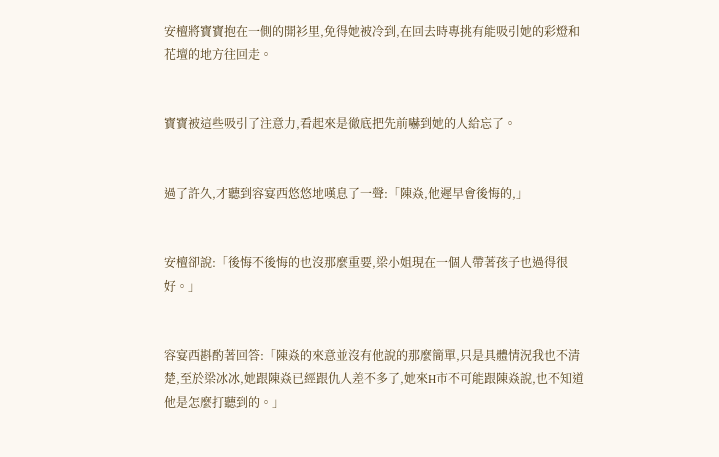安檀將寶寶抱在一側的開衫里,免得她被冷到,在回去時專挑有能吸引她的彩燈和花壇的地方往回走。


寶寶被這些吸引了注意力,看起來是徹底把先前嚇到她的人給忘了。


過了許久,才聽到容宴西悠悠地嘆息了一聲:「陳焱,他遲早會後悔的,」


安檀卻說:「後悔不後悔的也沒那麼重要,梁小姐現在一個人帶著孩子也過得很好。」


容宴西斟酌著回答:「陳焱的來意並沒有他說的那麼簡單,只是具體情況我也不清楚,至於梁冰冰,她跟陳焱已經跟仇人差不多了,她來H市不可能跟陳焱說,也不知道他是怎麼打聽到的。」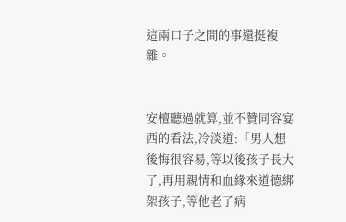這兩口子之間的事還挺複雜。


安檀聽過就算,並不贊同容宴西的看法,冷淡道:「男人想後悔很容易,等以後孩子長大了,再用親情和血緣來道德綁架孩子,等他老了病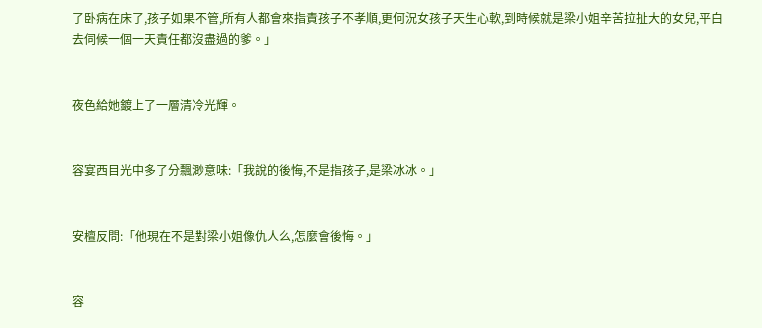了卧病在床了,孩子如果不管,所有人都會來指責孩子不孝順,更何況女孩子天生心軟,到時候就是梁小姐辛苦拉扯大的女兒,平白去伺候一個一天責任都沒盡過的爹。」


夜色給她鍍上了一層清冷光輝。


容宴西目光中多了分飄渺意味:「我說的後悔,不是指孩子,是梁冰冰。」


安檀反問:「他現在不是對梁小姐像仇人么,怎麼會後悔。」


容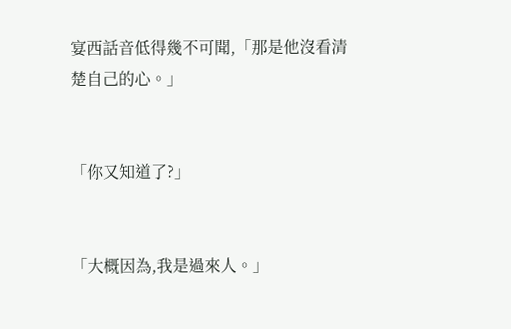宴西話音低得幾不可聞,「那是他沒看清楚自己的心。」


「你又知道了?」


「大概因為,我是過來人。」